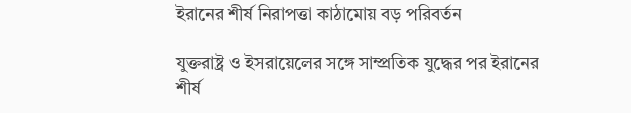ইরানের শীর্ষ নিরাপত্তা কাঠামোয় বড় পরিবর্তন

যুক্তরাষ্ট্র ও ইসরায়েলের সঙ্গে সাম্প্রতিক যুদ্ধের পর ইরানের শীর্ষ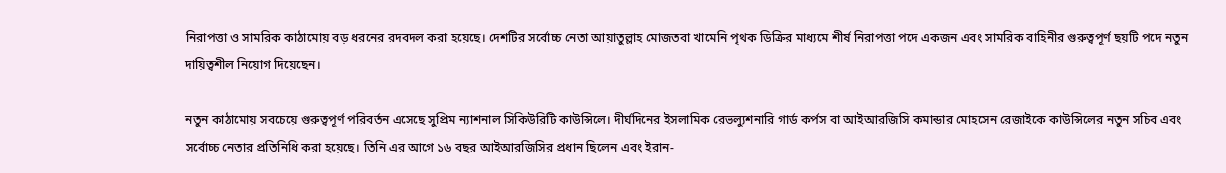নিরাপত্তা ও সামরিক কাঠামোয় বড় ধরনের রদবদল করা হয়েছে। দেশটির সর্বোচ্চ নেতা আয়াতুল্লাহ মোজতবা খামেনি পৃথক ডিক্রির মাধ্যমে শীর্ষ নিরাপত্তা পদে একজন এবং সামরিক বাহিনীর গুরুত্বপূর্ণ ছয়টি পদে নতুন দায়িত্বশীল নিয়োগ দিয়েছেন।

নতুন কাঠামোয় সবচেয়ে গুরুত্বপূর্ণ পরিবর্তন এসেছে সুপ্রিম ন্যাশনাল সিকিউরিটি কাউন্সিলে। দীর্ঘদিনের ইসলামিক রেভল্যুশনারি গার্ড কর্পস বা আইআরজিসি কমান্ডার মোহসেন রেজাইকে কাউন্সিলের নতুন সচিব এবং সর্বোচ্চ নেতার প্রতিনিধি করা হয়েছে। তিনি এর আগে ১৬ বছর আইআরজিসির প্রধান ছিলেন এবং ইরান-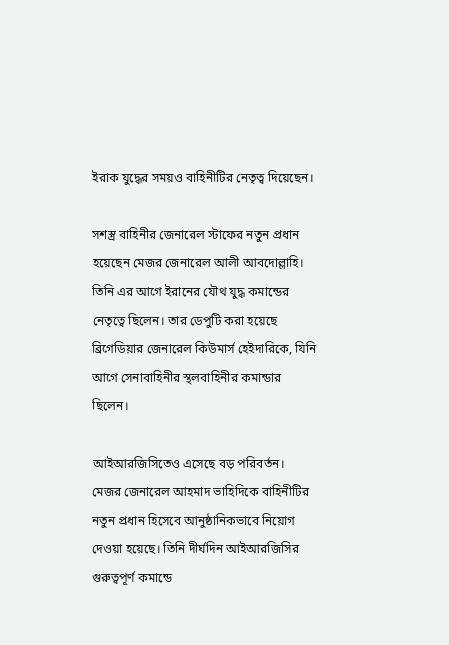ইরাক যুদ্ধের সময়ও বাহিনীটির নেতৃত্ব দিয়েছেন।

সশস্ত্র বাহিনীর জেনারেল স্টাফের নতুন প্রধান হয়েছেন মেজর জেনারেল আলী আবদোল্লাহি। তিনি এর আগে ইরানের যৌথ যুদ্ধ কমান্ডের নেতৃত্বে ছিলেন। তার ডেপুটি করা হয়েছে ব্রিগেডিয়ার জেনারেল কিউমার্স হেইদারিকে, যিনি আগে সেনাবাহিনীর স্থলবাহিনীর কমান্ডার ছিলেন।

আইআরজিসিতেও এসেছে বড় পরিবর্তন। মেজর জেনারেল আহমাদ ভাহিদিকে বাহিনীটির নতুন প্রধান হিসেবে আনুষ্ঠানিকভাবে নিয়োগ দেওয়া হয়েছে। তিনি দীর্ঘদিন আইআরজিসির গুরুত্বপূর্ণ কমান্ডে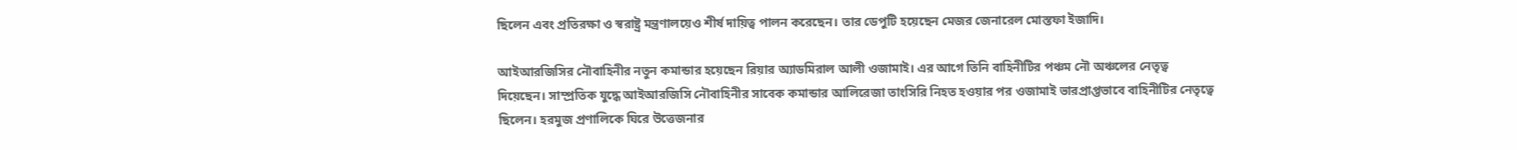ছিলেন এবং প্রতিরক্ষা ও স্বরাষ্ট্র মন্ত্রণালয়েও শীর্ষ দায়িত্ব পালন করেছেন। তার ডেপুটি হয়েছেন মেজর জেনারেল মোস্তফা ইজাদি।

আইআরজিসির নৌবাহিনীর নতুন কমান্ডার হয়েছেন রিয়ার অ্যাডমিরাল আলী ওজামাই। এর আগে তিনি বাহিনীটির পঞ্চম নৌ অঞ্চলের নেতৃত্ব দিয়েছেন। সাম্প্রতিক যুদ্ধে আইআরজিসি নৌবাহিনীর সাবেক কমান্ডার আলিরেজা তাংসিরি নিহত হওয়ার পর ওজামাই ভারপ্রাপ্তভাবে বাহিনীটির নেতৃত্বে ছিলেন। হরমুজ প্রণালিকে ঘিরে উত্তেজনার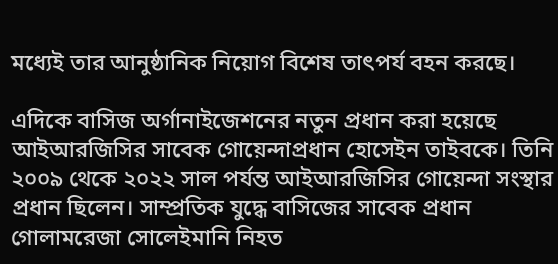মধ্যেই তার আনুষ্ঠানিক নিয়োগ বিশেষ তাৎপর্য বহন করছে।

এদিকে বাসিজ অর্গানাইজেশনের নতুন প্রধান করা হয়েছে আইআরজিসির সাবেক গোয়েন্দাপ্রধান হোসেইন তাইবকে। তিনি ২০০৯ থেকে ২০২২ সাল পর্যন্ত আইআরজিসির গোয়েন্দা সংস্থার প্রধান ছিলেন। সাম্প্রতিক যুদ্ধে বাসিজের সাবেক প্রধান গোলামরেজা সোলেইমানি নিহত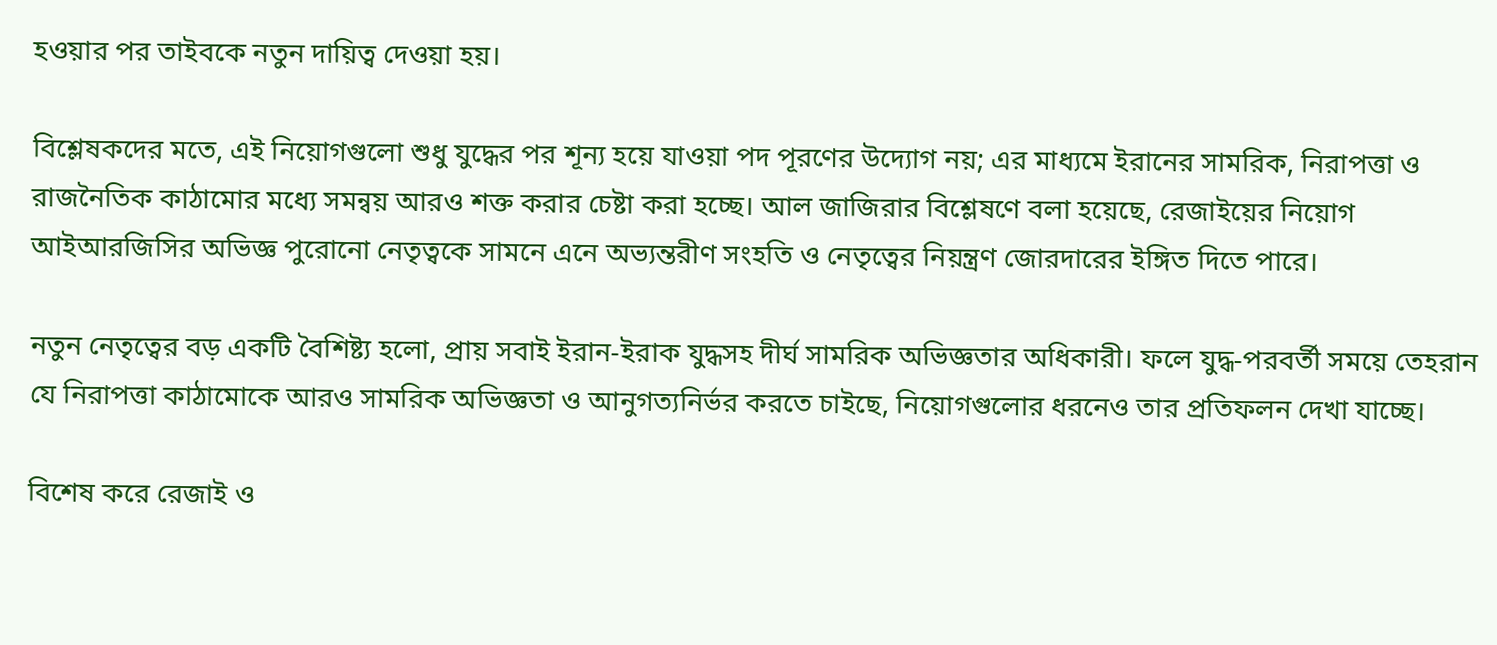হওয়ার পর তাইবকে নতুন দায়িত্ব দেওয়া হয়।

বিশ্লেষকদের মতে, এই নিয়োগগুলো শুধু যুদ্ধের পর শূন্য হয়ে যাওয়া পদ পূরণের উদ্যোগ নয়; এর মাধ্যমে ইরানের সামরিক, নিরাপত্তা ও রাজনৈতিক কাঠামোর মধ্যে সমন্বয় আরও শক্ত করার চেষ্টা করা হচ্ছে। আল জাজিরার বিশ্লেষণে বলা হয়েছে, রেজাইয়ের নিয়োগ আইআরজিসির অভিজ্ঞ পুরোনো নেতৃত্বকে সামনে এনে অভ্যন্তরীণ সংহতি ও নেতৃত্বের নিয়ন্ত্রণ জোরদারের ইঙ্গিত দিতে পারে।

নতুন নেতৃত্বের বড় একটি বৈশিষ্ট্য হলো, প্রায় সবাই ইরান-ইরাক যুদ্ধসহ দীর্ঘ সামরিক অভিজ্ঞতার অধিকারী। ফলে যুদ্ধ-পরবর্তী সময়ে তেহরান যে নিরাপত্তা কাঠামোকে আরও সামরিক অভিজ্ঞতা ও আনুগত্যনির্ভর করতে চাইছে, নিয়োগগুলোর ধরনেও তার প্রতিফলন দেখা যাচ্ছে।

বিশেষ করে রেজাই ও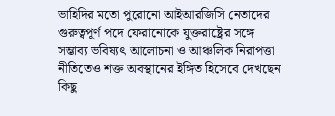ভাহিদির মতো পুরোনো আইআরজিসি নেতাদের গুরুত্বপূর্ণ পদে ফেরানোকে যুক্তরাষ্ট্রের সঙ্গে সম্ভাব্য ভবিষ্যৎ আলোচনা ও আঞ্চলিক নিরাপত্তা নীতিতেও শক্ত অবস্থানের ইঙ্গিত হিসেবে দেখছেন কিছু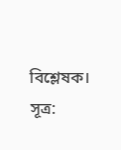বিশ্লেষক। সূত্র: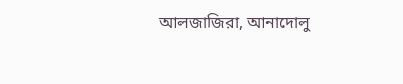আলজাজিরা, আনাদোলু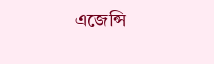এজেন্সি